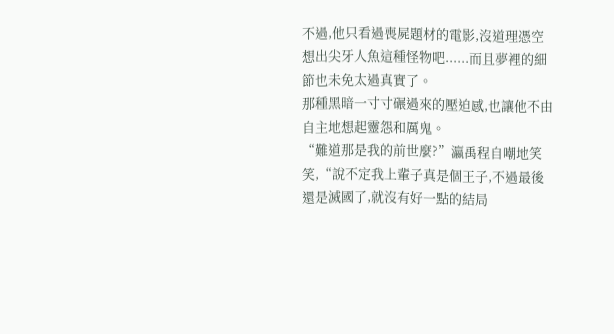不過,他只看過喪屍題材的電影,沒道理憑空想出尖牙人魚這種怪物吧......而且夢裡的細節也未免太過真實了。
那種黑暗一寸寸碾過來的壓迫感,也讓他不由自主地想起靈怨和厲鬼。
“難道那是我的前世麼?”瀛禹程自嘲地笑笑,“說不定我上輩子真是個王子,不過最後還是滅國了,就沒有好一點的結局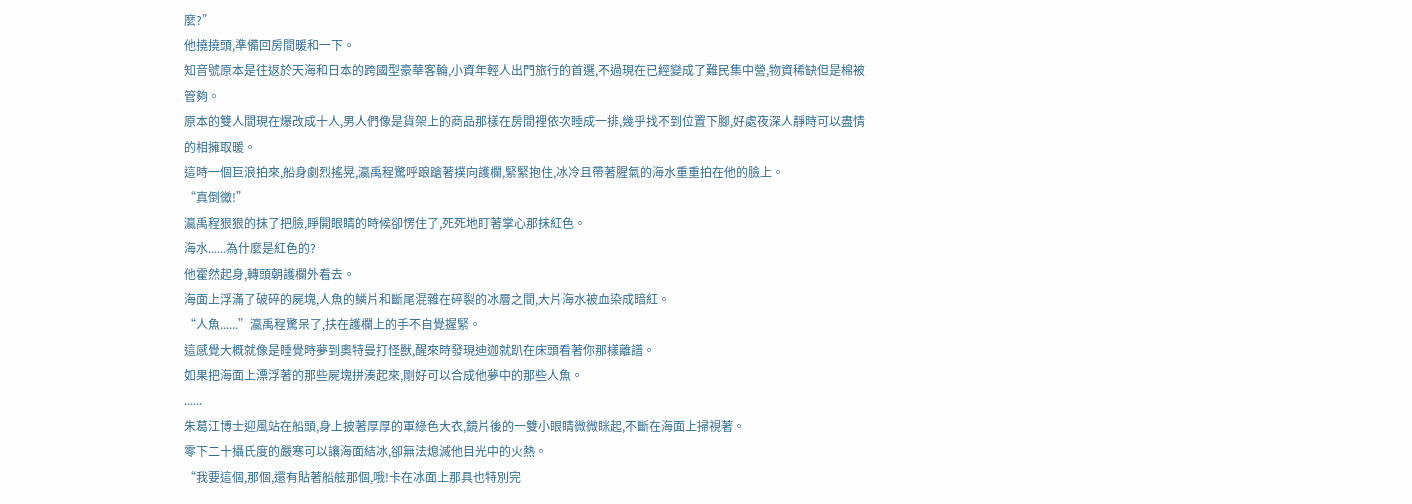麼?”
他撓撓頭,準備回房間暖和一下。
知音號原本是往返於天海和日本的跨國型豪華客輪,小資年輕人出門旅行的首選,不過現在已經變成了難民集中營,物資稀缺但是棉被管夠。
原本的雙人間現在爆改成十人,男人們像是貨架上的商品那樣在房間裡依次睡成一排,幾乎找不到位置下腳,好處夜深人靜時可以盡情的相擁取暖。
這時一個巨浪拍來,船身劇烈搖晃,瀛禹程驚呼踉蹌著撲向護欄,緊緊抱住,冰冷且帶著腥氣的海水重重拍在他的臉上。
“真倒黴!”
瀛禹程狠狠的抹了把臉,睜開眼睛的時候卻愣住了,死死地盯著掌心那抹紅色。
海水......為什麼是紅色的?
他霍然起身,轉頭朝護欄外看去。
海面上浮滿了破碎的屍塊,人魚的鱗片和斷尾混雜在碎裂的冰層之間,大片海水被血染成暗紅。
“人魚......”瀛禹程驚呆了,扶在護欄上的手不自覺握緊。
這感覺大概就像是睡覺時夢到奧特曼打怪獸,醒來時發現迪迦就趴在床頭看著你那樣離譜。
如果把海面上漂浮著的那些屍塊拼湊起來,剛好可以合成他夢中的那些人魚。
......
朱葛江博士迎風站在船頭,身上披著厚厚的軍綠色大衣,鏡片後的一雙小眼睛微微眯起,不斷在海面上掃視著。
零下二十攝氏度的嚴寒可以讓海面結冰,卻無法熄滅他目光中的火熱。
“我要這個,那個,還有貼著船舷那個,哦!卡在冰面上那具也特別完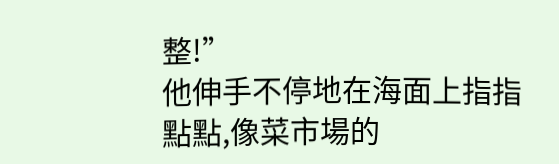整!”
他伸手不停地在海面上指指點點,像菜市場的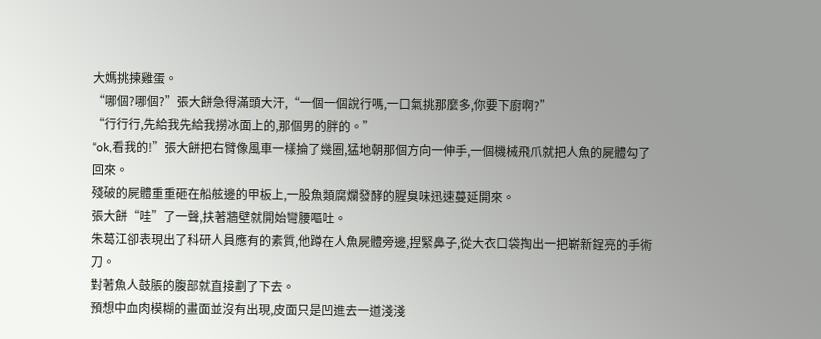大媽挑揀雞蛋。
“哪個?哪個?”張大餅急得滿頭大汗,“一個一個說行嗎,一口氣挑那麼多,你要下廚啊?”
“行行行,先給我先給我撈冰面上的,那個男的胖的。”
“ok,看我的!”張大餅把右臂像風車一樣掄了幾圈,猛地朝那個方向一伸手,一個機械飛爪就把人魚的屍體勾了回來。
殘破的屍體重重砸在船舷邊的甲板上,一股魚類腐爛發酵的腥臭味迅速蔓延開來。
張大餅“哇”了一聲,扶著牆壁就開始彎腰嘔吐。
朱葛江卻表現出了科研人員應有的素質,他蹲在人魚屍體旁邊,捏緊鼻子,從大衣口袋掏出一把嶄新鋥亮的手術刀。
對著魚人鼓脹的腹部就直接劃了下去。
預想中血肉模糊的畫面並沒有出現,皮面只是凹進去一道淺淺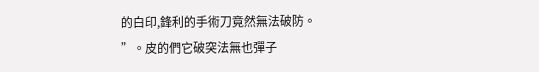的白印,鋒利的手術刀竟然無法破防。
”。皮的們它破突法無也彈子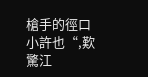槍手的徑口小許也“,歎驚江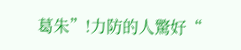葛朱”!力防的人驚好“